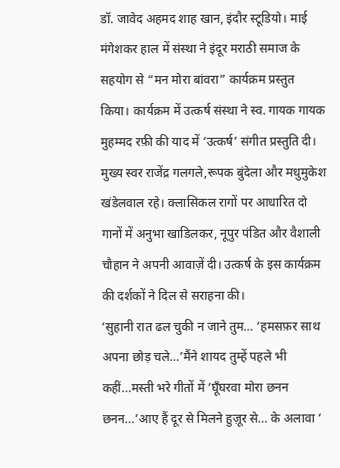डॉ. जावेद अहमद शाह खान, इंदौर स्टूडियो। माई मंगेशकर हाल में संस्था ने इंदूर मराठी समाज के सहयोग से “मन मोरा बांवरा” कार्यक्रम प्रस्तुत किया। कार्यक्रम में उत्कर्ष संस्था ने स्व. गायक गायक मुहम्मद रफ़ी की याद में ‘उत्कर्ष’ संगीत प्रस्तुति दी। मुख्य स्वर राजेंद्र गलगले,रूपक बुंदेला और मधुमुकेश खंडेलवाल रहे। क्लासिकल रागों पर आधारित दो गानों में अनुभा खाडिलकर, नूपुर पंडित और वैशाली चौहान ने अपनी आवाज़ें दी। उत्कर्ष के इस कार्यक्रम की दर्शकों ने दिल से सराहना की।
‘सुहानी रात ढल चुकी न जाने तुम… ‘हमसफ़र साथ अपना छोड़ चले…’मैंने शायद तुम्हें पहले भी कहीं…मस्ती भरे गीतों में ‘घूँघरवा मोरा छनन छनन…’आए हैं दूर से मिलने हुज़ूर से… के अलावा ‘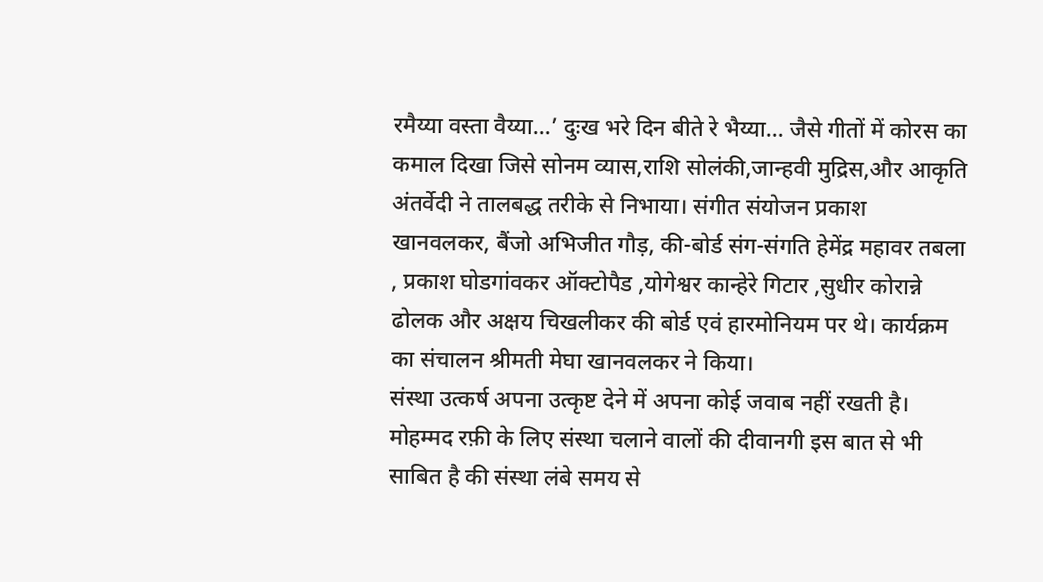रमैय्या वस्ता वैय्या…’ दुःख भरे दिन बीते रे भैय्या… जैसे गीतों में कोरस का कमाल दिखा जिसे सोनम व्यास,राशि सोलंकी,जान्हवी मुद्रिस,और आकृति अंतर्वेदी ने तालबद्ध तरीके से निभाया। संगीत संयोजन प्रकाश खानवलकर, बैंजो अभिजीत गौड़, की-बोर्ड संग-संगति हेमेंद्र महावर तबला , प्रकाश घोडगांवकर ऑक्टोपैड ,योगेश्वर कान्हेरे गिटार ,सुधीर कोरान्ने ढोलक और अक्षय चिखलीकर की बोर्ड एवं हारमोनियम पर थे। कार्यक्रम का संचालन श्रीमती मेघा खानवलकर ने किया।
संस्था उत्कर्ष अपना उत्कृष्ट देने में अपना कोई जवाब नहीं रखती है। मोहम्मद रफ़ी के लिए संस्था चलाने वालों की दीवानगी इस बात से भी साबित है की संस्था लंबे समय से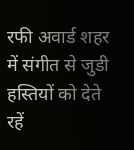रफी अवार्ड शहर में संगीत से जुडी हस्तियों को देते रहें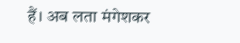हैं। अब लता मंगेशकर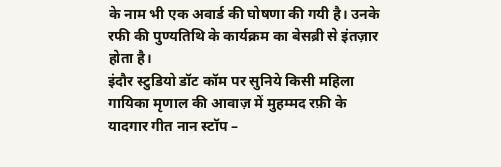के नाम भी एक अवार्ड की घोषणा की गयी है। उनके रफी की पुण्यतिथि के कार्यक्रम का बेसब्री से इंतज़ार होता है।
इंदौर स्टुडियो डॉट कॉम पर सुनिये किसी महिला गायिका मृणाल की आवाज़ में मुहम्मद रफ़ी के यादगार गीत नान स्टॉप –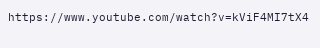https://www.youtube.com/watch?v=kViF4MI7tX4